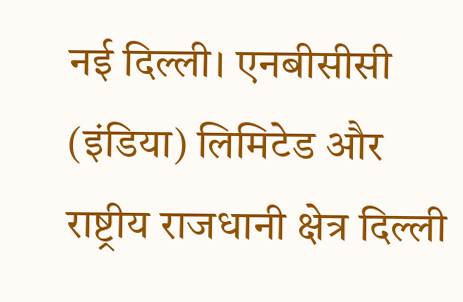नई दिल्ली। एनबीसीसी (इंडिया) लिमिटेड और राष्ट्रीय राजधानी क्षेत्र दिल्ली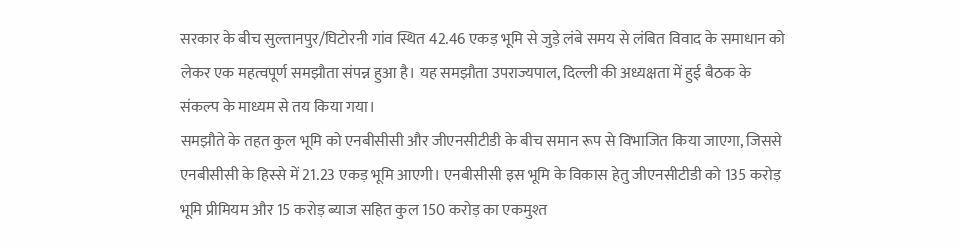सरकार के बीच सुल्तानपुर/घिटोरनी गांव स्थित 42.46 एकड़ भूमि से जुड़े लंबे समय से लंबित विवाद के समाधान को लेकर एक महत्वपूर्ण समझौता संपन्न हुआ है। यह समझौता उपराज्यपाल, दिल्ली की अध्यक्षता में हुई बैठक के संकल्प के माध्यम से तय किया गया।
समझौते के तहत कुल भूमि को एनबीसीसी और जीएनसीटीडी के बीच समान रूप से विभाजित किया जाएगा, जिससे एनबीसीसी के हिस्से में 21.23 एकड़ भूमि आएगी। एनबीसीसी इस भूमि के विकास हेतु जीएनसीटीडी को 135 करोड़ भूमि प्रीमियम और 15 करोड़ ब्याज सहित कुल 150 करोड़ का एकमुश्त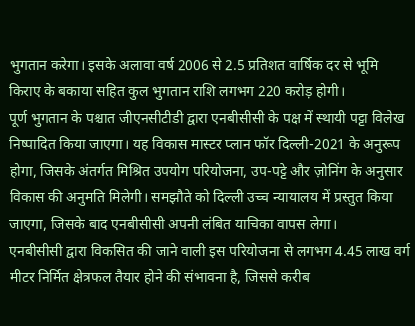भुगतान करेगा। इसके अलावा वर्ष 2006 से 2.5 प्रतिशत वार्षिक दर से भूमि किराए के बकाया सहित कुल भुगतान राशि लगभग 220 करोड़ होगी।
पूर्ण भुगतान के पश्चात जीएनसीटीडी द्वारा एनबीसीसी के पक्ष में स्थायी पट्टा विलेख निष्पादित किया जाएगा। यह विकास मास्टर प्लान फॉर दिल्ली-2021 के अनुरूप होगा, जिसके अंतर्गत मिश्रित उपयोग परियोजना, उप-पट्टे और ज़ोनिंग के अनुसार विकास की अनुमति मिलेगी। समझौते को दिल्ली उच्च न्यायालय में प्रस्तुत किया जाएगा, जिसके बाद एनबीसीसी अपनी लंबित याचिका वापस लेगा।
एनबीसीसी द्वारा विकसित की जाने वाली इस परियोजना से लगभग 4.45 लाख वर्ग मीटर निर्मित क्षेत्रफल तैयार होने की संभावना है, जिससे करीब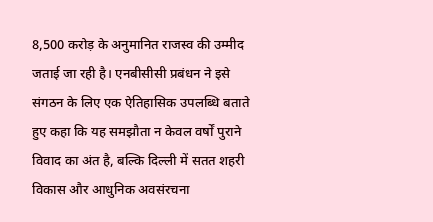8,500 करोड़ के अनुमानित राजस्व की उम्मीद जताई जा रही है। एनबीसीसी प्रबंधन ने इसे संगठन के लिए एक ऐतिहासिक उपलब्धि बताते हुए कहा कि यह समझौता न केवल वर्षों पुराने विवाद का अंत है, बल्कि दिल्ली में सतत शहरी विकास और आधुनिक अवसंरचना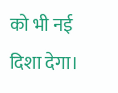को भी नई दिशा देगा।